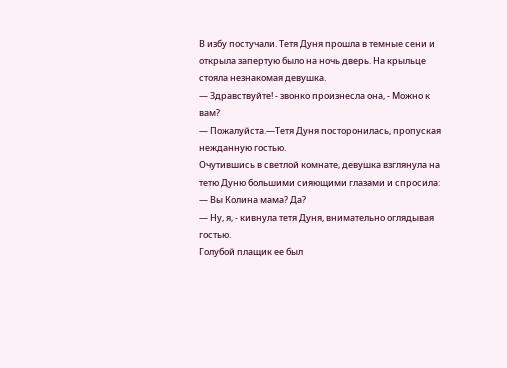В избу постучали. Тетя Дуня прошла в темные сени и открыла запертую было на ночь дверь. На крыльце стояла незнакомая девушка.
— Здравствуйте! - звонко произнесла она, - Можно к вам?
— Пожалуйста.—Тетя Дуня посторонилась, пропуская нежданную гостью.
Очутившись в светлой комнате, девушка взглянула на тетю Дуню большими сияющими глазами и спросила:
— Вы Колина мама? Да?
— Ну, я, - кивнула тетя Дуня, внимательно оглядывая гостью.
Голубой плащик ее был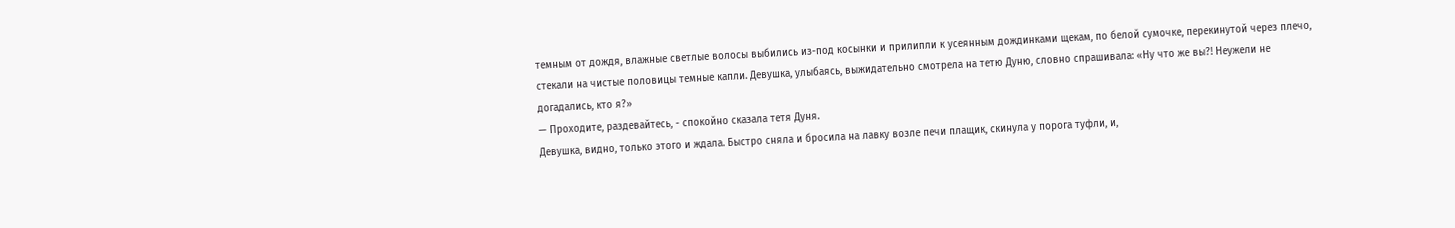темным от дождя, влажные светлые волосы выбились из-под косынки и прилипли к усеянным дождинками щекам, по белой сумочке, перекинутой через плечо, стекали на чистые половицы темные капли. Девушка, улыбаясь, выжидательно смотрела на тетю Дуню, словно спрашивала: «Ну что же вы?! Неужели не догадались, кто я?»
— Проходите, раздевайтесь, - спокойно сказала тетя Дуня.
Девушка, видно, только этого и ждала. Быстро сняла и бросила на лавку возле печи плащик, скинула у порога туфли, и,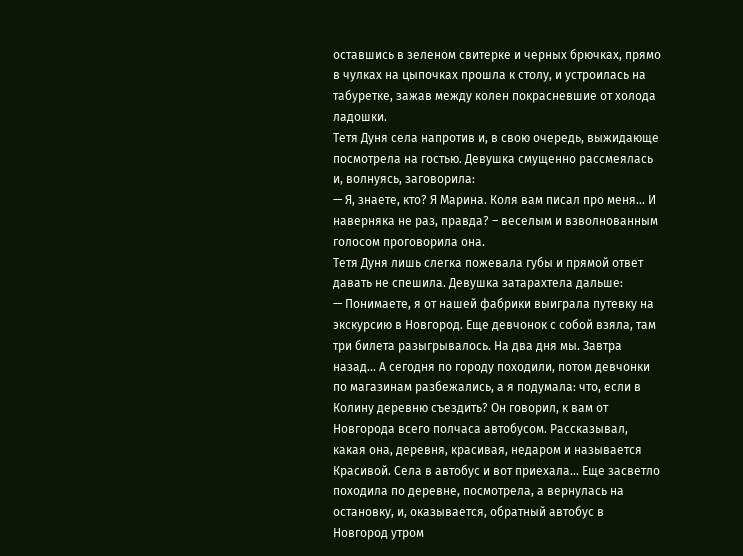оставшись в зеленом свитерке и черных брючках, прямо в чулках на цыпочках прошла к столу, и устроилась на табуретке, зажав между колен покрасневшие от холода ладошки.
Тетя Дуня села напротив и, в свою очередь, выжидающе посмотрела на гостью. Девушка смущенно рассмеялась и, волнуясь, заговорила:
— Я, знаете, кто? Я Марина. Коля вам писал про меня... И наверняка не раз, правда? – веселым и взволнованным голосом проговорила она.
Тетя Дуня лишь слегка пожевала губы и прямой ответ давать не спешила. Девушка затарахтела дальше:
— Понимаете, я от нашей фабрики выиграла путевку на экскурсию в Новгород. Еще девчонок с собой взяла, там три билета разыгрывалось. На два дня мы. Завтра назад... А сегодня по городу походили, потом девчонки по магазинам разбежались, а я подумала: что, если в Колину деревню съездить? Он говорил, к вам от Новгорода всего полчаса автобусом. Рассказывал, какая она, деревня, красивая, недаром и называется Красивой. Села в автобус и вот приехала... Еще засветло походила по деревне, посмотрела, а вернулась на остановку, и, оказывается, обратный автобус в Новгород утром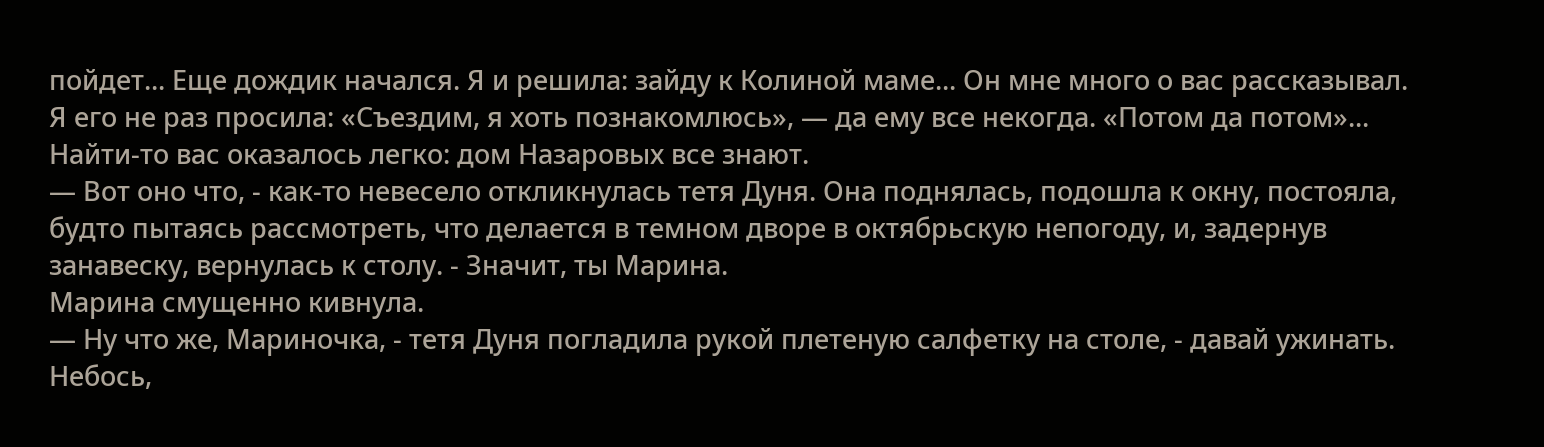пойдет... Еще дождик начался. Я и решила: зайду к Колиной маме... Он мне много о вас рассказывал. Я его не раз просила: «Съездим, я хоть познакомлюсь», — да ему все некогда. «Потом да потом»... Найти-то вас оказалось легко: дом Назаровых все знают.
— Вот оно что, - как-то невесело откликнулась тетя Дуня. Она поднялась, подошла к окну, постояла, будто пытаясь рассмотреть, что делается в темном дворе в октябрьскую непогоду, и, задернув занавеску, вернулась к столу. - Значит, ты Марина.
Марина смущенно кивнула.
— Ну что же, Мариночка, - тетя Дуня погладила рукой плетеную салфетку на столе, - давай ужинать. Небось,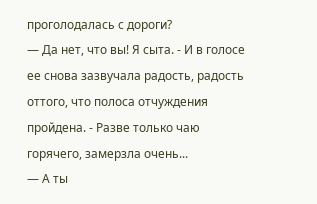проголодалась с дороги?
— Да нет, что вы! Я сыта. - И в голосе ее снова зазвучала радость, радость оттого, что полоса отчуждения пройдена. - Разве только чаю горячего, замерзла очень...
— А ты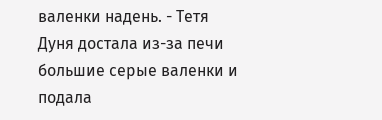валенки надень. - Тетя Дуня достала из-за печи большие серые валенки и подала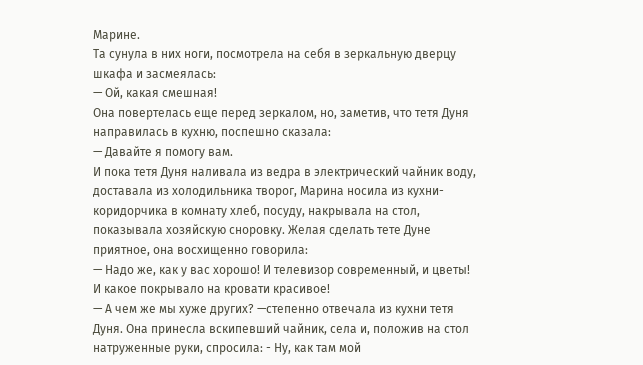Марине.
Та сунула в них ноги, посмотрела на себя в зеркальную дверцу шкафа и засмеялась:
— Ой, какая смешная!
Она повертелась еще перед зеркалом, но, заметив, что тетя Дуня направилась в кухню, поспешно сказала:
— Давайте я помогу вам.
И пока тетя Дуня наливала из ведра в электрический чайник воду, доставала из холодильника творог, Марина носила из кухни-коридорчика в комнату хлеб, посуду, накрывала на стол, показывала хозяйскую сноровку. Желая сделать тете Дуне приятное, она восхищенно говорила:
— Надо же, как у вас хорошо! И телевизор современный, и цветы! И какое покрывало на кровати красивое!
— А чем же мы хуже других? —степенно отвечала из кухни тетя Дуня. Она принесла вскипевший чайник, села и, положив на стол натруженные руки, спросила: - Ну, как там мой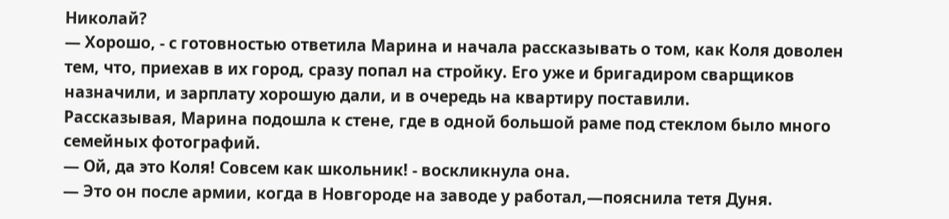Николай?
— Хорошо, - с готовностью ответила Марина и начала рассказывать о том, как Коля доволен тем, что, приехав в их город, сразу попал на стройку. Его уже и бригадиром сварщиков назначили, и зарплату хорошую дали, и в очередь на квартиру поставили.
Рассказывая, Марина подошла к стене, где в одной большой раме под стеклом было много семейных фотографий.
— Ой, да это Коля! Совсем как школьник! - воскликнула она.
— Это он после армии, когда в Новгороде на заводе у работал,—пояснила тетя Дуня.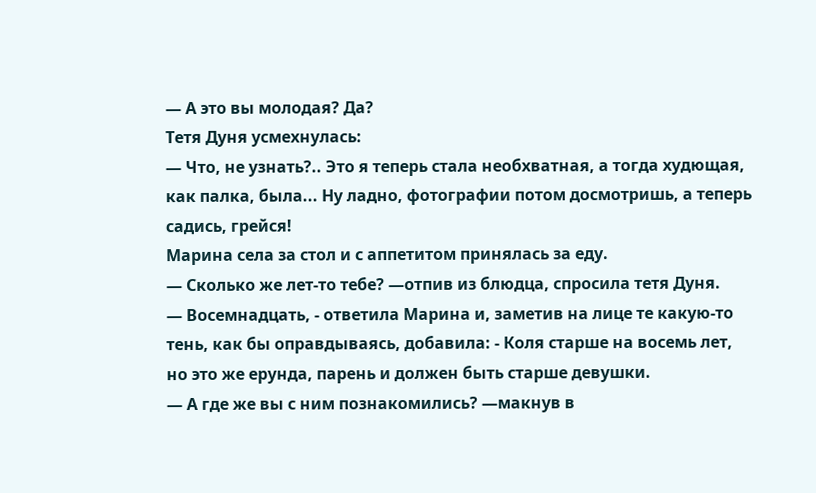— А это вы молодая? Да?
Тетя Дуня усмехнулась:
— Что, не узнать?.. Это я теперь стала необхватная, а тогда худющая, как палка, была... Ну ладно, фотографии потом досмотришь, а теперь садись, грейся!
Марина села за стол и с аппетитом принялась за еду.
— Сколько же лет-то тебе? —отпив из блюдца, спросила тетя Дуня.
— Восемнадцать, - ответила Марина и, заметив на лице те какую-то тень, как бы оправдываясь, добавила: - Коля старше на восемь лет, но это же ерунда, парень и должен быть старше девушки.
— А где же вы с ним познакомились? —макнув в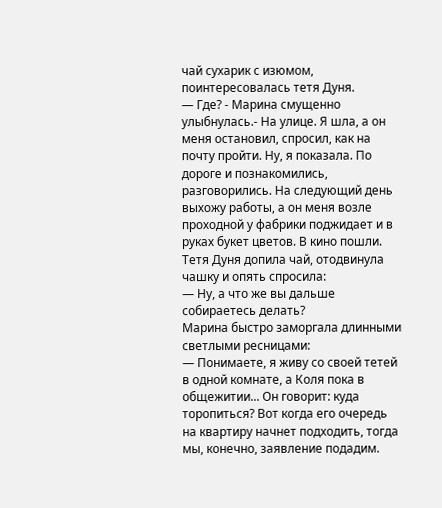чай сухарик с изюмом, поинтересовалась тетя Дуня.
— Где? - Марина смущенно улыбнулась.- На улице. Я шла, а он меня остановил, спросил, как на почту пройти. Ну, я показала. По дороге и познакомились, разговорились. На следующий день выхожу работы, а он меня возле проходной у фабрики поджидает и в руках букет цветов. В кино пошли.
Тетя Дуня допила чай, отодвинула чашку и опять спросила:
— Ну, а что же вы дальше собираетесь делать?
Марина быстро заморгала длинными светлыми ресницами:
— Понимаете, я живу со своей тетей в одной комнате, а Коля пока в общежитии... Он говорит: куда торопиться? Вот когда его очередь на квартиру начнет подходить, тогда мы, конечно, заявление подадим.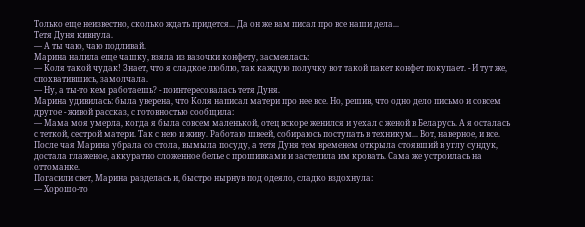Только еще неизвестно, сколько ждать придется... Да он же вам писал про все наши дела...
Тетя Дуня кивнула.
— А ты чаю, чаю подливай.
Марина налила еще чашку, взяла из вазочки конфету, засмеялась:
— Коля такой чудак! Знает, что я сладкое люблю, так каждую получку вот такой пакет конфет покупает. - И тут же, спохватившись, замолчала.
— Ну, а ты-то кем работаешь? - поинтересовалась тетя Дуня.
Марина удивилась: была уверена, что Коля написал матери про нее все. Но, решив, что одно дело письмо и совсем другое - живой рассказ, с готовностью сообщила:
— Мама моя умерла, когда я была совсем маленькой, отец вскоре женился и уехал с женой в Беларусь. А я осталась с теткой, сестрой матери. Так с нею и живу. Работаю швеей, собираюсь поступать в техникум... Вот, наверное, и все.
После чая Марина убрала со стола, вымыла посуду, а тетя Дуня тем временем открыла стоявший в углу сундук, достала глаженое, аккуратно сложенное белье с прошивками и застелила им кровать. Сама же устроилась на оттоманке.
Погасили свет, Марина разделась и, быстро нырнув под одеяло, сладко вздохнула:
— Хорошо-то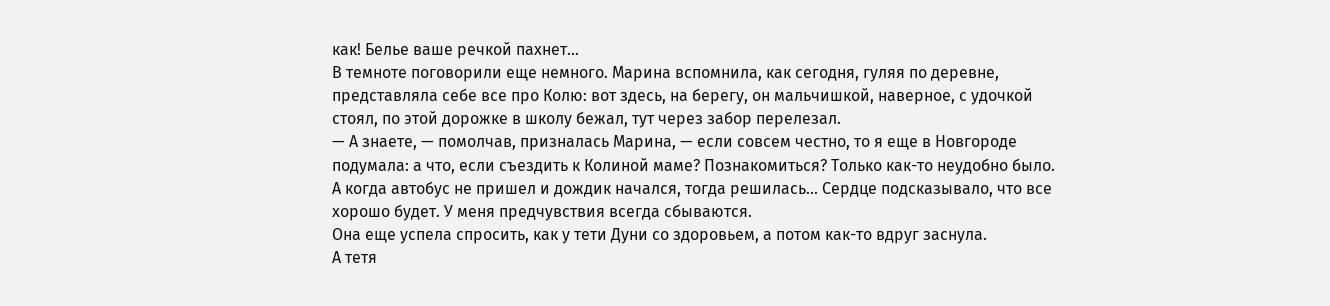как! Белье ваше речкой пахнет...
В темноте поговорили еще немного. Марина вспомнила, как сегодня, гуляя по деревне, представляла себе все про Колю: вот здесь, на берегу, он мальчишкой, наверное, с удочкой стоял, по этой дорожке в школу бежал, тут через забор перелезал.
— А знаете, — помолчав, призналась Марина, — если совсем честно, то я еще в Новгороде подумала: а что, если съездить к Колиной маме? Познакомиться? Только как-то неудобно было. А когда автобус не пришел и дождик начался, тогда решилась... Сердце подсказывало, что все хорошо будет. У меня предчувствия всегда сбываются.
Она еще успела спросить, как у тети Дуни со здоровьем, а потом как-то вдруг заснула.
А тетя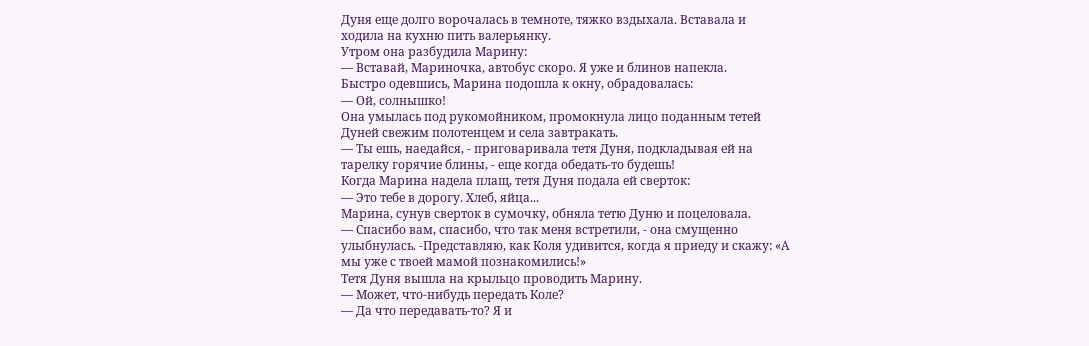Дуня еще долго ворочалась в темноте, тяжко вздыхала. Вставала и ходила на кухню пить валерьянку.
Утром она разбудила Марину:
— Вставай, Мариночка, автобус скоро. Я уже и блинов напекла.
Быстро одевшись, Марина подошла к окну, обрадовалась:
— Ой, солнышко!
Она умылась под рукомойником, промокнула лицо поданным тетей Дуней свежим полотенцем и села завтракать.
— Ты ешь, наедайся, - приговаривала тетя Дуня, подкладывая ей на тарелку горячие блины, - еще когда обедать-то будешь!
Когда Марина надела плащ, тетя Дуня подала ей сверток:
— Это тебе в дорогу. Хлеб, яйца...
Марина, сунув сверток в сумочку, обняла тетю Дуню и поцеловала.
— Спасибо вам, спасибо, что так меня встретили, - она смущенно улыбнулась. -Представляю, как Коля удивится, когда я приеду и скажу: «А мы уже с твоей мамой познакомились!»
Тетя Дуня вышла на крыльцо проводить Марину.
— Может, что-нибудь передать Коле?
— Да что передавать-то? Я и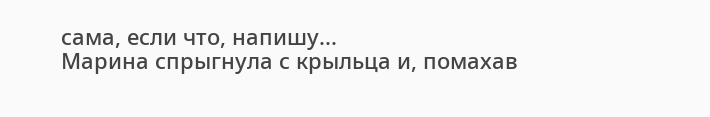сама, если что, напишу...
Марина спрыгнула с крыльца и, помахав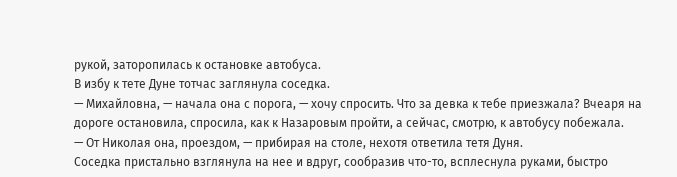рукой, заторопилась к остановке автобуса.
В избу к тете Дуне тотчас заглянула соседка.
— Михайловна, — начала она с порога, — хочу спросить. Что за девка к тебе приезжала? Вчеаря на дороге остановила, спросила, как к Назаровым пройти, а сейчас, смотрю, к автобусу побежала.
— От Николая она, проездом, — прибирая на столе, нехотя ответила тетя Дуня.
Соседка пристально взглянула на нее и вдруг, сообразив что-то, всплеснула руками, быстро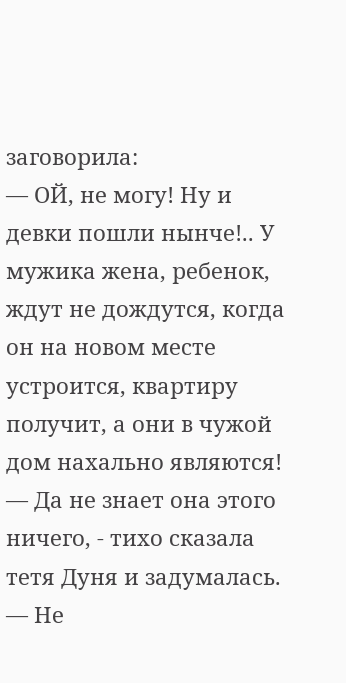заговорила:
— ОЙ, не могу! Ну и девки пошли нынче!.. У мужика жена, ребенок, ждут не дождутся, когда он на новом месте устроится, квартиру получит, а они в чужой дом нахально являются!
— Да не знает она этого ничего, - тихо сказала тетя Дуня и задумалась.
— Не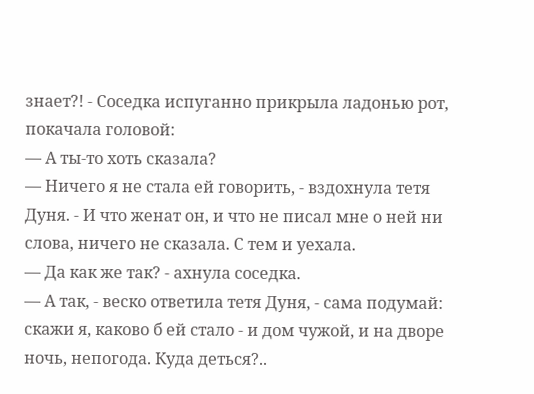знает?! - Соседка испуганно прикрыла ладонью рот, покачала головой:
— А ты-то хоть сказала?
— Ничего я не стала ей говорить, - вздохнула тетя Дуня. - И что женат он, и что не писал мне о ней ни слова, ничего не сказала. С тем и уехала.
— Да как же так? - ахнула соседка.
— А так, - веско ответила тетя Дуня, - сама подумай: скажи я, каково б ей стало - и дом чужой, и на дворе ночь, непогода. Куда деться?..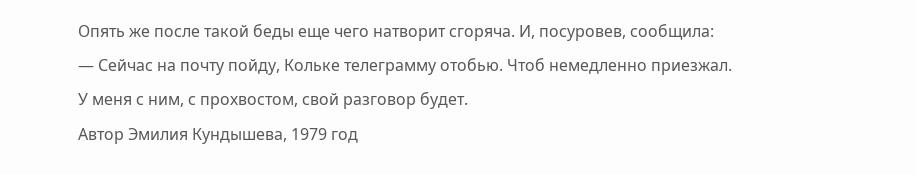Опять же после такой беды еще чего натворит сгоряча. И, посуровев, сообщила: — Сейчас на почту пойду, Кольке телеграмму отобью. Чтоб немедленно приезжал. У меня с ним, с прохвостом, свой разговор будет.
Автор Эмилия Кундышева, 1979 год